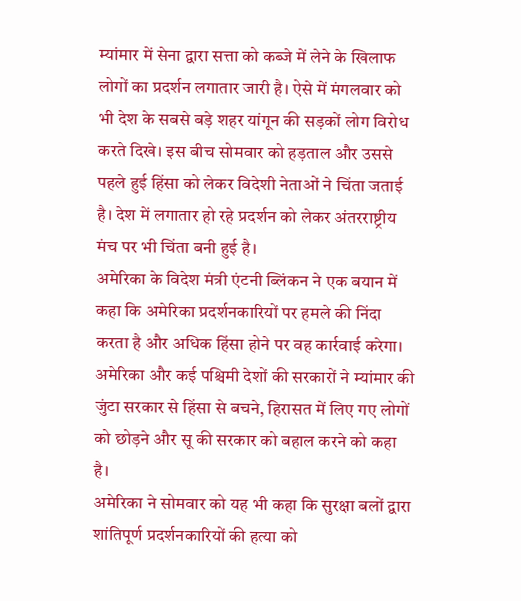म्यांमार में सेना द्वारा सत्ता को कब्जे में लेने के खिलाफ लोगों का प्रदर्शन लगातार जारी है। ऐसे में मंगलवार को भी देश के सबसे बड़े शहर यांगून की सड़कों लोग विरोध करते दिखे। इस बीच सोमवार को हड़ताल और उससे पहले हुई हिंसा को लेकर विदेशी नेताओं ने चिंता जताई है। देश में लगातार हो रहे प्रदर्शन को लेकर अंतरराष्ट्रीय मंच पर भी चिंता बनी हुई है।
अमेरिका के विदेश मंत्री एंटनी ब्लिंकन ने एक बयान में कहा कि अमेरिका प्रदर्शनकारियों पर हमले की निंदा करता है और अधिक हिंसा होने पर वह कार्रवाई करेगा। अमेरिका और कई पश्चिमी देशों की सरकारों ने म्यांमार की जुंटा सरकार से हिंसा से बचने, हिरासत में लिए गए लोगों को छोड़ने और सू की सरकार को बहाल करने को कहा है।
अमेरिका ने सोमवार को यह भी कहा कि सुरक्षा बलों द्वारा शांतिपूर्ण प्रदर्शनकारियों की हत्या को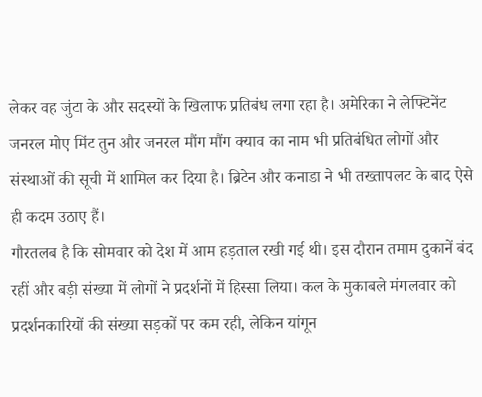लेकर वह जुंटा के और सदस्यों के खिलाफ प्रतिबंध लगा रहा है। अमेरिका ने लेफ्टिनेंट जनरल मोए मिंट तुन और जनरल मौंग मौंग क्याव का नाम भी प्रतिबंधित लोगों और संस्थाओं की सूची में शामिल कर दिया है। ब्रिटेन और कनाडा ने भी तख्तापलट के बाद ऐसे ही कदम उठाए हैं।
गौरतलब है कि सोमवार को देश में आम हड़ताल रखी गई थी। इस दौरान तमाम दुकानें बंद रहीं और बड़ी संख्या में लोगों ने प्रदर्शनों में हिस्सा लिया। कल के मुकाबले मंगलवार को प्रदर्शनकारियों की संख्या सड़कों पर कम रही, लेकिन यांगून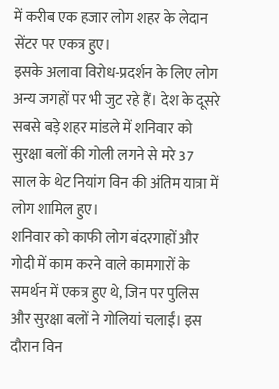में करीब एक हजार लोग शहर के लेदान सेंटर पर एकत्र हुए।
इसके अलावा विरोध-प्रदर्शन के लिए लोग अन्य जगहों पर भी जुट रहे हैं। देश के दूसरे सबसे बड़े शहर मांडले में शनिवार को सुरक्षा बलों की गोली लगने से मरे 37 साल के थेट नियांग विन की अंतिम यात्रा में लोग शामिल हुए।
शनिवार को काफी लोग बंदरगाहों और गोदी में काम करने वाले कामगारों के समर्थन में एकत्र हुए थे, जिन पर पुलिस और सुरक्षा बलों ने गोलियां चलाईं। इस दौरान विन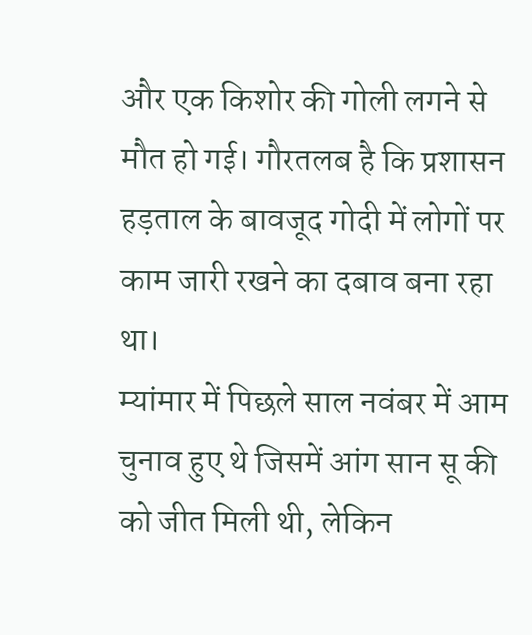और एक किशोर की गोली लगने से मौत हो गई। गौरतलब है कि प्रशासन हड़ताल के बावजूद गोदी में लोगों पर काम जारी रखने का दबाव बना रहा था।
म्यांमार में पिछले साल नवंबर में आम चुनाव हुए थे जिसमें आंग सान सू की को जीत मिली थी, लेकिन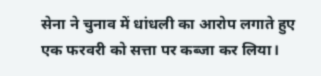सेना ने चुनाव में धांधली का आरोप लगाते हुए एक फरवरी को सत्ता पर कब्जा कर लिया।